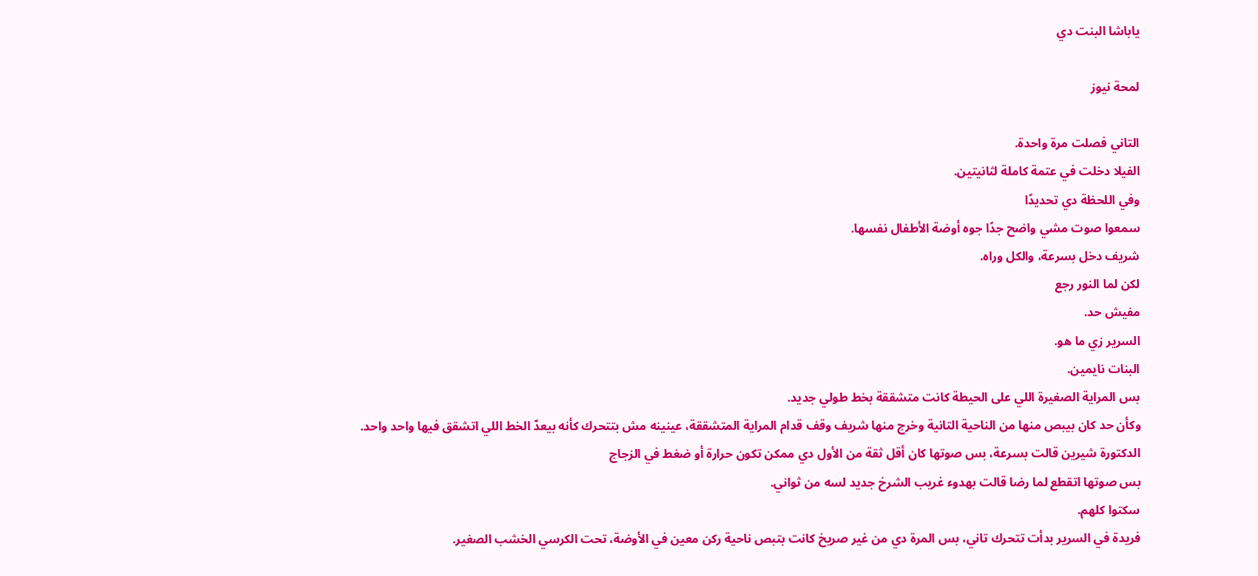ياباشا البنت دي

لمحة نيوز

التاني فصلت مرة واحدة.
الفيلا دخلت في عتمة كاملة لثانيتين.
وفي اللحظة دي تحديدًا
سمعوا صوت مشي واضح جدًا جوه أوضة الأطفال نفسها.
شريف دخل بسرعة، والكل وراه.
لكن لما النور رجع
مفيش حد.
السرير زي ما هو.
البنات نايمين.
بس المراية الصغيرة اللي على الحيطة كانت متشققة بخط طولي جديد.
وكأن حد كان بيبص منها من الناحية التانية وخرج منها شريف وقف قدام المراية المتشققة، عينينه مش بتتحرك كأنه بيعدّ الخط اللي اتشقق فيها واحد واحد.
الدكتورة شيرين قالت بسرعة، بس صوتها كان أقل ثقة من الأول دي ممكن تكون حرارة أو ضغط في الزجاج
بس صوتها اتقطع لما رضا قالت بهدوء غريب الشرخ جديد لسه من ثواني.
سكتوا كلهم.
فريدة في السرير بدأت تتحرك تاني، بس المرة دي من غير صريخ كانت بتبص ناحية ركن معين في الأوضة، تحت الكرسي الخشب الصغير.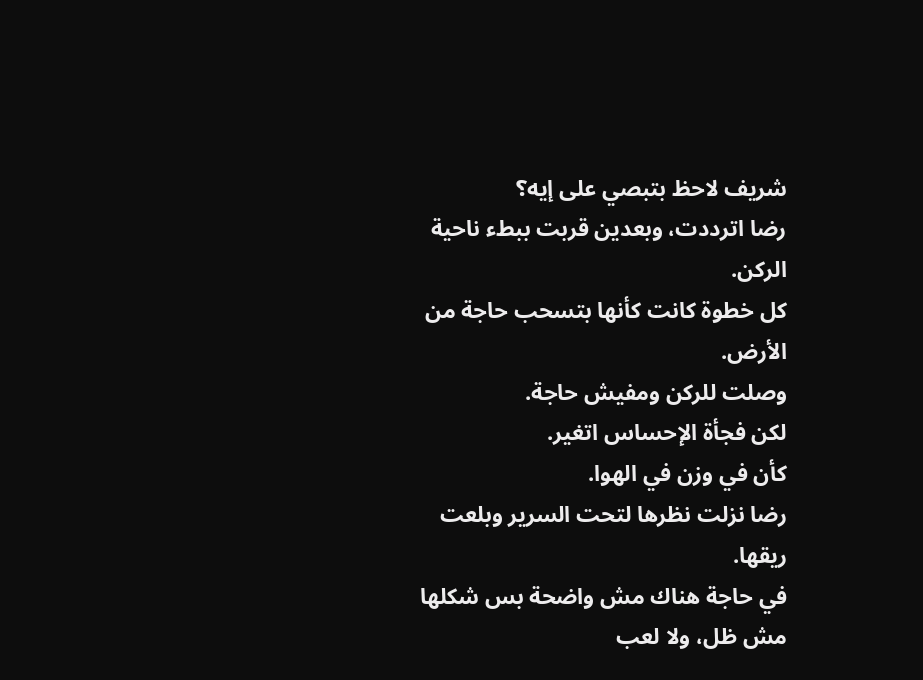شريف لاحظ بتبصي على إيه؟
رضا اترددت، وبعدين قربت ببطء ناحية الركن.
كل خطوة كانت كأنها بتسحب حاجة من الأرض.
وصلت للركن ومفيش حاجة.
لكن فجأة الإحساس اتغير.
كأن في وزن في الهوا.
رضا نزلت نظرها لتحت السرير وبلعت ريقها.
في حاجة هناك مش واضحة بس شكلها مش ظل، ولا لعب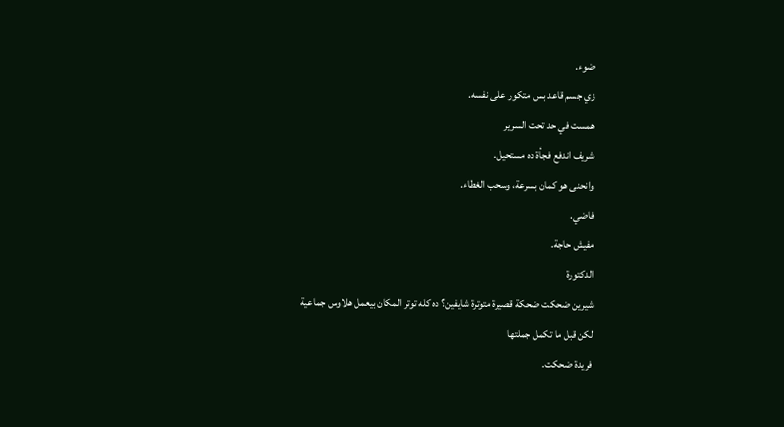ضوء.
زي جسم قاعد بس متكور على نفسه.
همست في حد تحت السرير
شريف اندفع فجأة ده مستحيل.
وانحنى هو كمان بسرعة، وسحب الغطاء.
فاضي.
مفيش حاجة.
الدكتورة
شيرين ضحكت ضحكة قصيرة متوترة شايفين؟ ده كله توتر المكان بيعمل هلاوس جماعية
لكن قبل ما تكمل جملتها
فريدة ضحكت.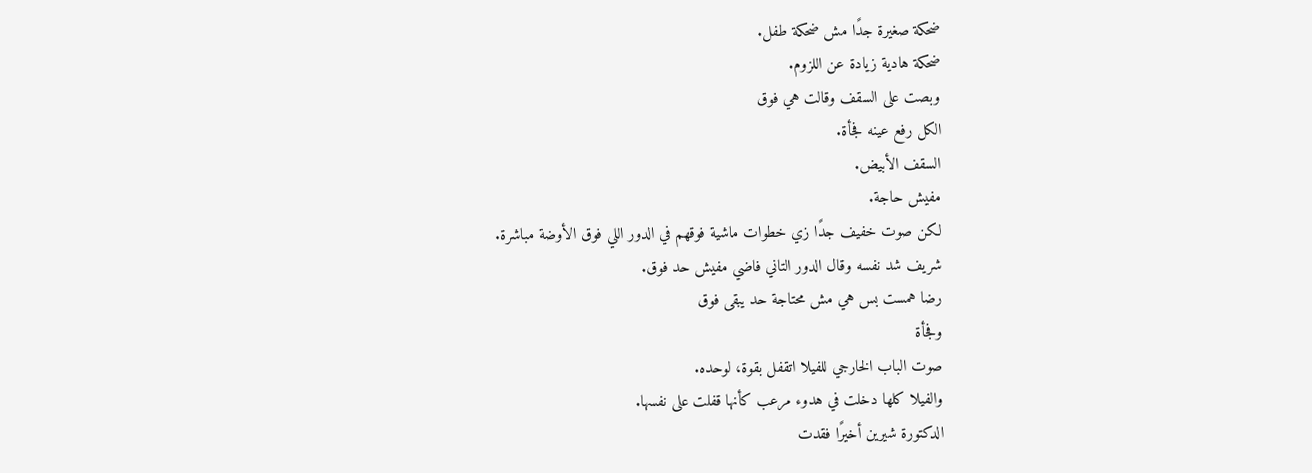ضحكة صغيرة جدًا مش ضحكة طفل.
ضحكة هادية زيادة عن اللزوم.
وبصت على السقف وقالت هي فوق
الكل رفع عينه فجأة.
السقف الأبيض.
مفيش حاجة.
لكن صوت خفيف جدًا زي خطوات ماشية فوقهم في الدور اللي فوق الأوضة مباشرة.
شريف شد نفسه وقال الدور التاني فاضي مفيش حد فوق.
رضا همست بس هي مش محتاجة حد يبقى فوق
وفجأة
صوت الباب الخارجي للفيلا اتقفل بقوة، لوحده.
والفيلا كلها دخلت في هدوء مرعب كأنها قفلت على نفسها.
الدكتورة شيرين أخيرًا فقدت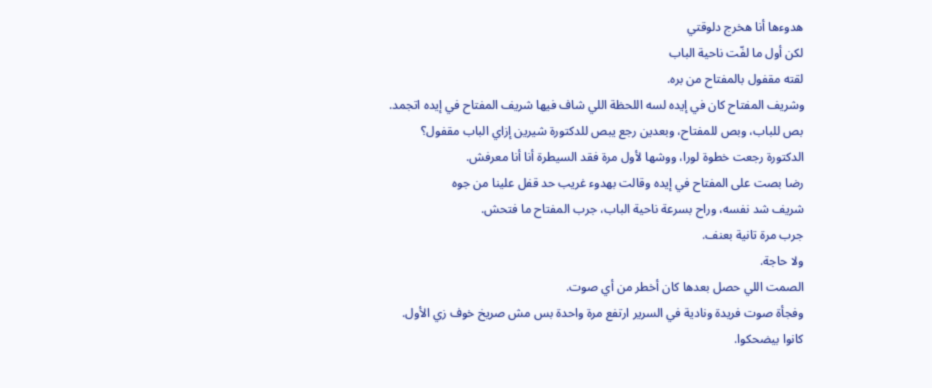هدوءها أنا هخرج دلوقتي
لكن أول ما لفّت ناحية الباب
لقته مقفول بالمفتاح من بره.
وشريف المفتاح كان في إيده لسه اللحظة اللي شاف فيها شريف المفتاح في إيده اتجمد.
بص للباب، وبص للمفتاح، وبعدين رجع يبص للدكتورة شيرين إزاي الباب مقفول؟
الدكتورة رجعت خطوة لورا، ووشها لأول مرة فقد السيطرة أنا أنا معرفش.
رضا بصت على المفتاح في إيده وقالت بهدوء غريب حد قفل علينا من جوه
شريف شد نفسه، وراح بسرعة ناحية الباب، جرب المفتاح ما فتحش.
جرب مرة تانية بعنف.
ولا حاجة.
الصمت اللي حصل بعدها كان أخطر من أي صوت.
وفجأة صوت فريدة ونادية في السرير ارتفع مرة واحدة بس مش صريخ خوف زي الأول.
كانوا بيضحكوا.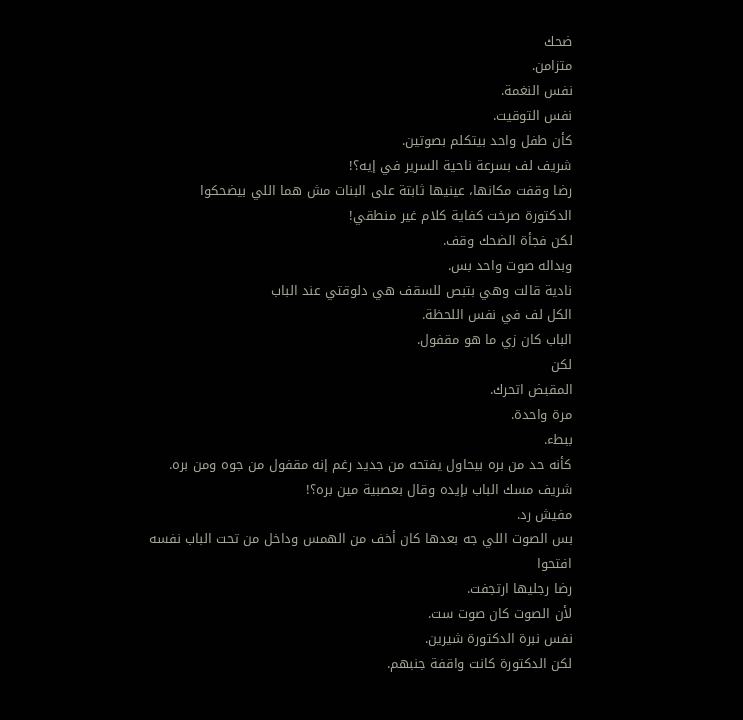ضحك
متزامن.
نفس النغمة.
نفس التوقيت.
كأن طفل واحد بيتكلم بصوتين.
شريف لف بسرعة ناحية السرير في إيه؟!
رضا وقفت مكانها، عينيها ثابتة على البنات مش هما اللي بيضحكوا
الدكتورة صرخت كفاية كلام غير منطقي!
لكن فجأة الضحك وقف.
وبداله صوت واحد بس.
نادية قالت وهي بتبص للسقف هي دلوقتي عند الباب
الكل لف في نفس اللحظة.
الباب كان زي ما هو مقفول.
لكن
المقبض اتحرك.
مرة واحدة.
ببطء.
كأنه حد من بره بيحاول يفتحه من جديد رغم إنه مقفول من جوه ومن بره.
شريف مسك الباب بإيده وقال بعصبية مين بره؟!
مفيش رد.
بس الصوت اللي جه بعدها كان أخف من الهمس وداخل من تحت الباب نفسه
افتحوا
رضا رجليها ارتجفت.
لأن الصوت كان صوت ست.
نفس نبرة الدكتورة شيرين.
لكن الدكتورة كانت واقفة جنبهم.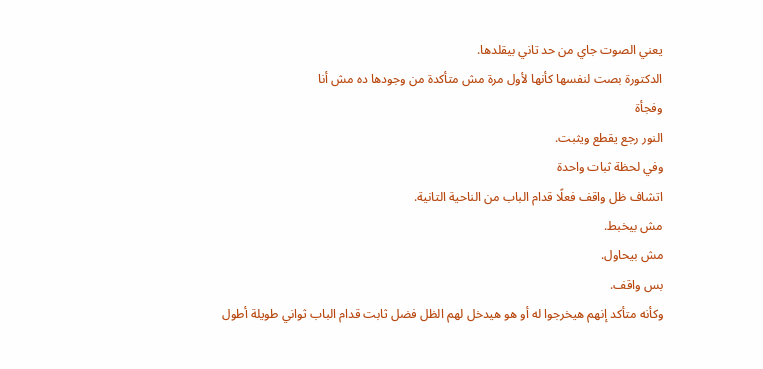يعني الصوت جاي من حد تاني بيقلدها.
الدكتورة بصت لنفسها كأنها لأول مرة مش متأكدة من وجودها ده مش أنا
وفجأة
النور رجع يقطع ويثبت.
وفي لحظة ثبات واحدة
اتشاف ظل واقف فعلًا قدام الباب من الناحية التانية.
مش بيخبط.
مش بيحاول.
بس واقف.
وكأنه متأكد إنهم هيخرجوا له أو هو هيدخل لهم الظل فضل ثابت قدام الباب ثواني طويلة أطول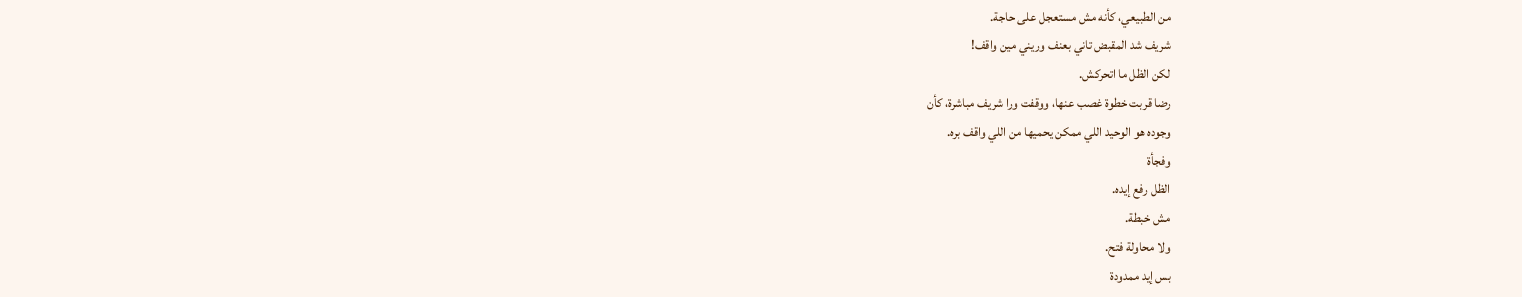من الطبيعي، كأنه مش مستعجل على حاجة.
شريف شد المقبض تاني بعنف وريني مين واقف!
لكن الظل ما اتحركش.
رضا قربت خطوة غصب عنها، ووقفت ورا شريف مباشرة، كأن
وجوده هو الوحيد اللي ممكن يحميها من اللي واقف بره.
وفجأة
الظل رفع إيده.
مش خبطة.
ولا محاولة فتح.
بس إيد ممدودة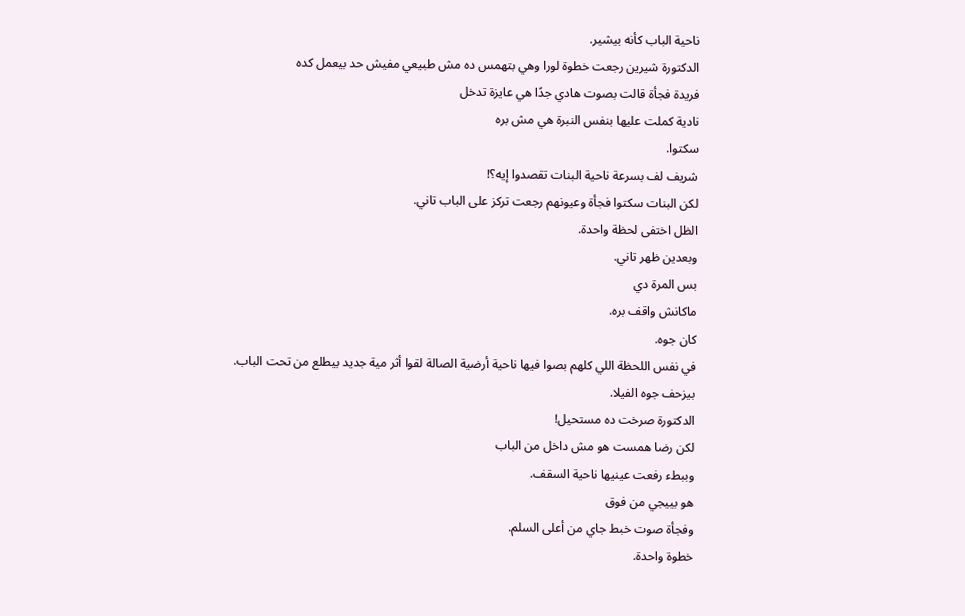ناحية الباب كأنه بيشير.
الدكتورة شيرين رجعت خطوة لورا وهي بتهمس ده مش طبيعي مفيش حد بيعمل كده
فريدة فجأة قالت بصوت هادي جدًا هي عايزة تدخل
نادية كملت عليها بنفس النبرة هي مش بره
سكتوا.
شريف لف بسرعة ناحية البنات تقصدوا إيه؟!
لكن البنات سكتوا فجأة وعيونهم رجعت تركز على الباب تاني.
الظل اختفى لحظة واحدة.
وبعدين ظهر تاني.
بس المرة دي
ماكانش واقف بره.
كان جوه.
في نفس اللحظة اللي كلهم بصوا فيها ناحية أرضية الصالة لقوا أثر مية جديد بيطلع من تحت الباب.
بيزحف جوه الفيلا.
الدكتورة صرخت ده مستحيل!
لكن رضا همست هو مش داخل من الباب
وببطء رفعت عينيها ناحية السقف.
هو بييجي من فوق
وفجأة صوت خبط جاي من أعلى السلم.
خطوة واحدة.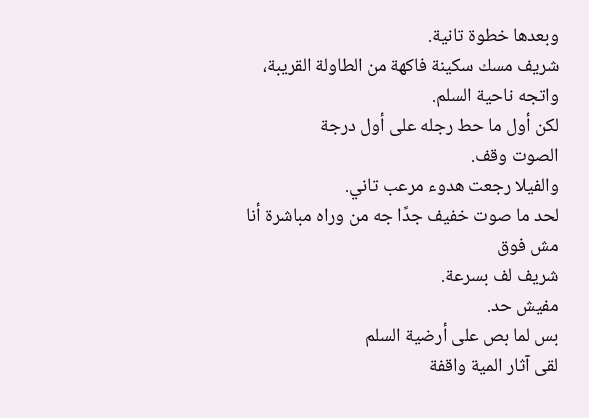وبعدها خطوة تانية.
شريف مسك سكينة فاكهة من الطاولة القريبة، واتجه ناحية السلم.
لكن أول ما حط رجله على أول درجة
الصوت وقف.
والفيلا رجعت هدوء مرعب تاني.
لحد ما صوت خفيف جدًا جه من وراه مباشرة أنا مش فوق
شريف لف بسرعة.
مفيش حد.
بس لما بص على أرضية السلم
لقى آثار المية واقفة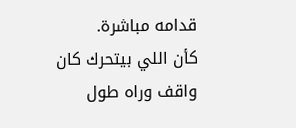قدامه مباشرة.
كأن اللي بيتحرك كان واقف وراه طول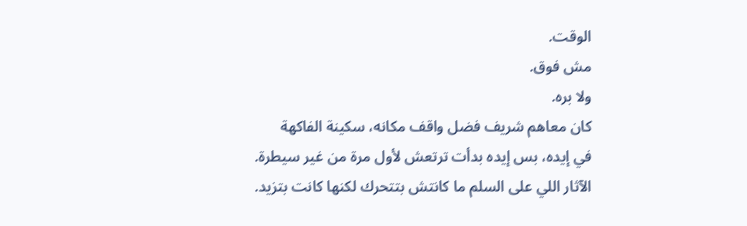الوقت.
مش فوق.
ولا بره.
كان معاهم شريف فضل واقف مكانه، سكينة الفاكهة
في إيده، بس إيده بدأت ترتعش لأول مرة من غير سيطرة.
الآثار اللي على السلم ما كانتش بتتحرك لكنها كانت بتزيد.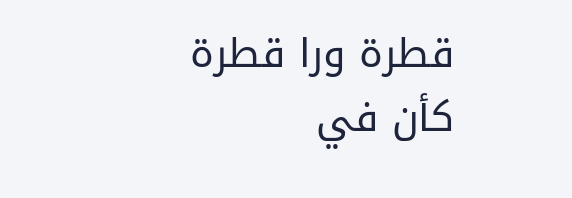قطرة ورا قطرة كأن في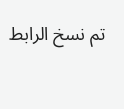تم نسخ الرابط